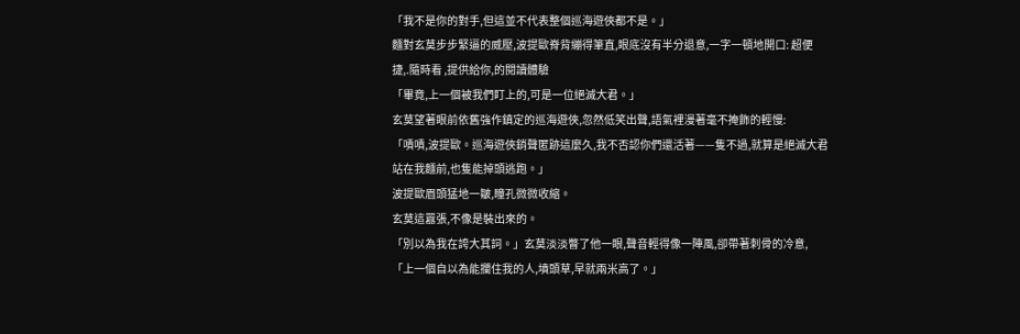「我不是你的對手,但這並不代表整個巡海遊俠都不是。」
麵對玄莫步步緊逼的威壓,波提歐脊背繃得筆直,眼底沒有半分退意,一字一頓地開口: 超便捷,.隨時看 ,提供給你,的閱讀體驗
「畢竟,上一個被我們盯上的,可是一位絕滅大君。」
玄莫望著眼前依舊強作鎮定的巡海遊俠,忽然低笑出聲,語氣裡漫著毫不掩飾的輕慢:
「嘖嘖,波提歐。巡海遊俠銷聲匿跡這麼久,我不否認你們還活著——隻不過,就算是絕滅大君站在我麵前,也隻能掉頭逃跑。」
波提歐眉頭猛地一皺,瞳孔微微收縮。
玄莫這囂張,不像是裝出來的。
「別以為我在誇大其詞。」玄莫淡淡瞥了他一眼,聲音輕得像一陣風,卻帶著刺骨的冷意,「上一個自以為能攔住我的人,墳頭草,早就兩米高了。」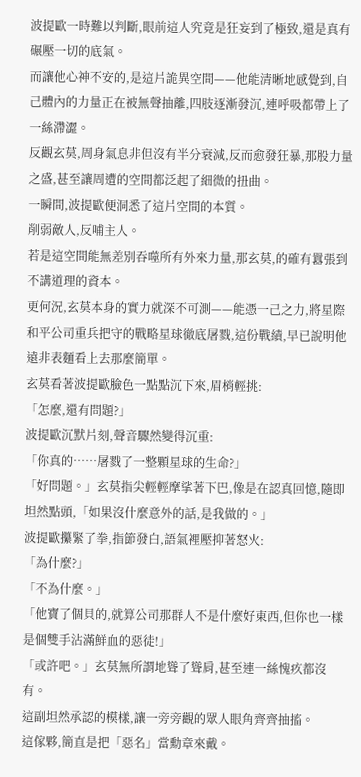波提歐一時難以判斷,眼前這人究竟是狂妄到了極致,還是真有碾壓一切的底氣。
而讓他心神不安的,是這片詭異空間——他能清晰地感覺到,自己體內的力量正在被無聲抽離,四肢逐漸發沉,連呼吸都帶上了一絲滯澀。
反觀玄莫,周身氣息非但沒有半分衰減,反而愈發狂暴,那股力量之盛,甚至讓周遭的空間都泛起了細微的扭曲。
一瞬間,波提歐便洞悉了這片空間的本質。
削弱敵人,反哺主人。
若是這空間能無差別吞噬所有外來力量,那玄莫,的確有囂張到不講道理的資本。
更何況,玄莫本身的實力就深不可測——能憑一己之力,將星際和平公司重兵把守的戰略星球徹底屠戮,這份戰績,早已說明他遠非表麵看上去那麼簡單。
玄莫看著波提歐臉色一點點沉下來,眉梢輕挑:
「怎麼,還有問題?」
波提歐沉默片刻,聲音驟然變得沉重:
「你真的……屠戮了一整顆星球的生命?」
「好問題。」玄莫指尖輕輕摩挲著下巴,像是在認真回憶,隨即坦然點頭,「如果沒什麼意外的話,是我做的。」
波提歐攥緊了拳,指節發白,語氣裡壓抑著怒火:
「為什麼?」
「不為什麼。」
「他寶了個貝的,就算公司那群人不是什麼好東西,但你也一樣是個雙手沾滿鮮血的惡徒!」
「或許吧。」玄莫無所謂地聳了聳肩,甚至連一絲愧疚都沒有。
這副坦然承認的模樣,讓一旁旁觀的眾人眼角齊齊抽搐。
這傢夥,簡直是把「惡名」當勳章來戴。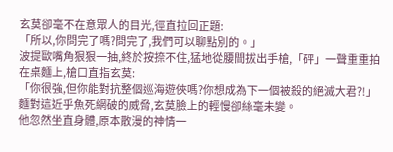玄莫卻毫不在意眾人的目光,徑直拉回正題:
「所以,你問完了嗎?問完了,我們可以聊點別的。」
波提歐嘴角狠狠一抽,終於按捺不住,猛地從腰間拔出手槍,「砰」一聲重重拍在桌麵上,槍口直指玄莫:
「你很強,但你能對抗整個巡海遊俠嗎?你想成為下一個被殺的絕滅大君?!」
麵對這近乎魚死網破的威脅,玄莫臉上的輕慢卻絲毫未變。
他忽然坐直身體,原本散漫的神情一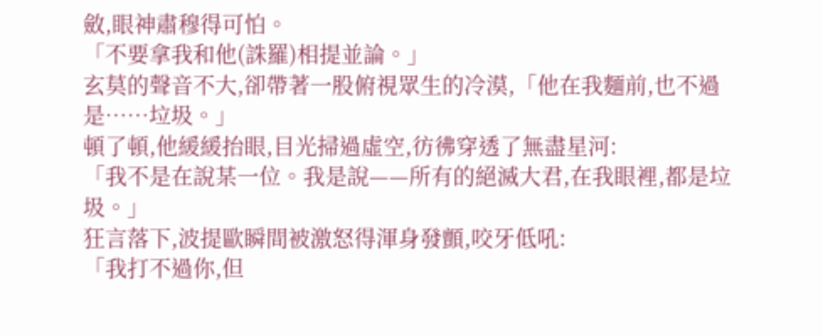斂,眼神肅穆得可怕。
「不要拿我和他(誅羅)相提並論。」
玄莫的聲音不大,卻帶著一股俯視眾生的冷漠,「他在我麵前,也不過是……垃圾。」
頓了頓,他緩緩抬眼,目光掃過虛空,彷彿穿透了無盡星河:
「我不是在說某一位。我是說——所有的絕滅大君,在我眼裡,都是垃圾。」
狂言落下,波提歐瞬間被激怒得渾身發顫,咬牙低吼:
「我打不過你,但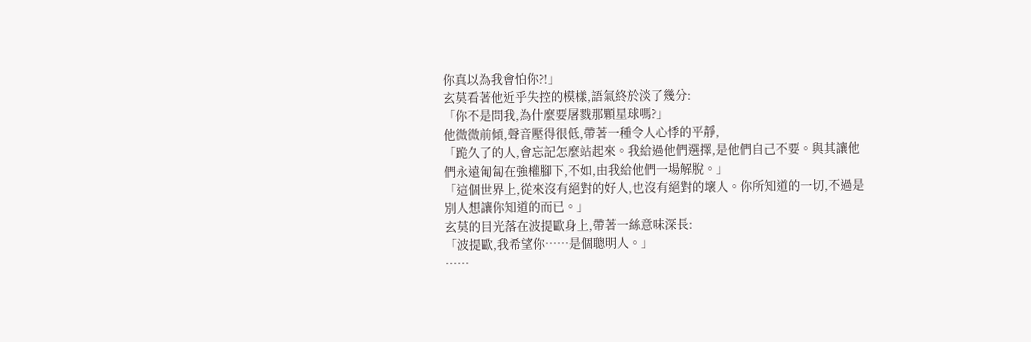你真以為我會怕你?!」
玄莫看著他近乎失控的模樣,語氣終於淡了幾分:
「你不是問我,為什麼要屠戮那顆星球嗎?」
他微微前傾,聲音壓得很低,帶著一種令人心悸的平靜,
「跪久了的人,會忘記怎麼站起來。我給過他們選擇,是他們自己不要。與其讓他們永遠匍匐在強權腳下,不如,由我給他們一場解脫。」
「這個世界上,從來沒有絕對的好人,也沒有絕對的壞人。你所知道的一切,不過是別人想讓你知道的而已。」
玄莫的目光落在波提歐身上,帶著一絲意味深長:
「波提歐,我希望你……是個聰明人。」
……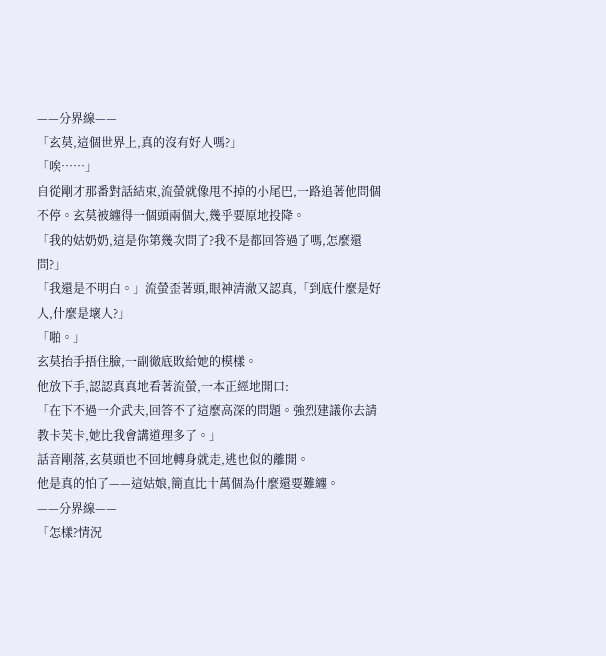——分界線——
「玄莫,這個世界上,真的沒有好人嗎?」
「唉……」
自從剛才那番對話結束,流螢就像甩不掉的小尾巴,一路追著他問個不停。玄莫被纏得一個頭兩個大,幾乎要原地投降。
「我的姑奶奶,這是你第幾次問了?我不是都回答過了嗎,怎麼還問?」
「我還是不明白。」流螢歪著頭,眼神清澈又認真,「到底什麼是好人,什麼是壞人?」
「啪。」
玄莫抬手捂住臉,一副徹底敗給她的模樣。
他放下手,認認真真地看著流螢,一本正經地開口:
「在下不過一介武夫,回答不了這麼高深的問題。強烈建議你去請教卡芙卡,她比我會講道理多了。」
話音剛落,玄莫頭也不回地轉身就走,逃也似的離開。
他是真的怕了——這姑娘,簡直比十萬個為什麼還要難纏。
——分界線——
「怎樣?情況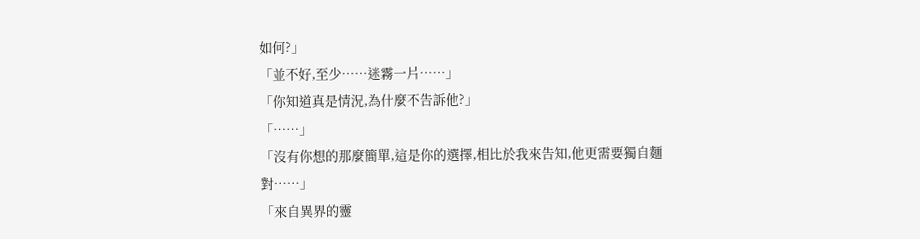如何?」
「並不好,至少……迷霧一片……」
「你知道真是情況,為什麼不告訴他?」
「……」
「沒有你想的那麼簡單,這是你的選擇,相比於我來告知,他更需要獨自麵對……」
「來自異界的靈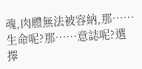魂,肉體無法被容納,那……生命呢?那……意誌呢?選擇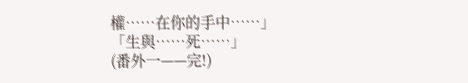權……在你的手中……」
「生與……死……」
(番外一——完!)